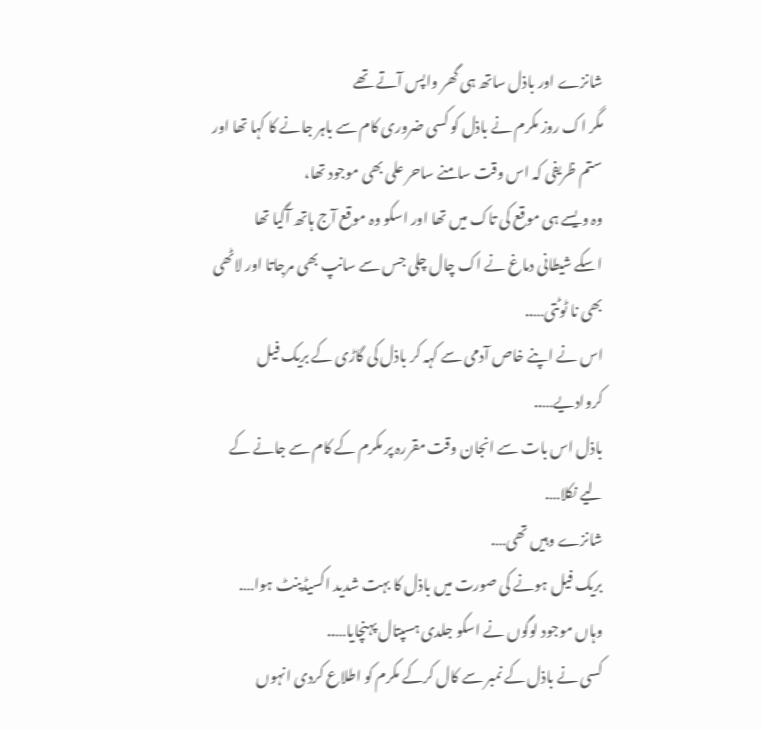شانزے اور باذل ساتھ ہی گھر واپس آتے تھے
مگر اک روز مکرم نے باذل کو کسی ضروری کام سے باہر جانے کا کہا تھا اور ستم ظریفی کہ اس وقت سامنے ساحر علی بھی موجود تھا،
وہ ویسے ہی موقع کی تاک میں تھا اور اسکو وہ موقع آج ہاتھ آگیا تھا
اسکے شیطانی دماغ نے اک چال چلی جس سے سانپ بھی مرجاتا اور لاٹھی بھی نا ٹوٹتی…..
اس نے اپنے خاص آدمی سے کہہ کر باذل کی گاڑی کے بریک فیل کروادیے…..
باذل اس بات سے انجان وقت مقررہ پر مکرم کے کام سے جانے کے لیے نکلا….
شانزے وہیں تھی….
بریک فیل ہونے کی صورت میں باذل کا بہت شدید اکسیڈینٹ ہوا….
وہاں موجود لوگوں نے اسکو جلدی ہسپتال پہنچایا…..
کسی نے باذل کے نمبر سے کال کرکے مکرم کو اطلاع کردی انہوں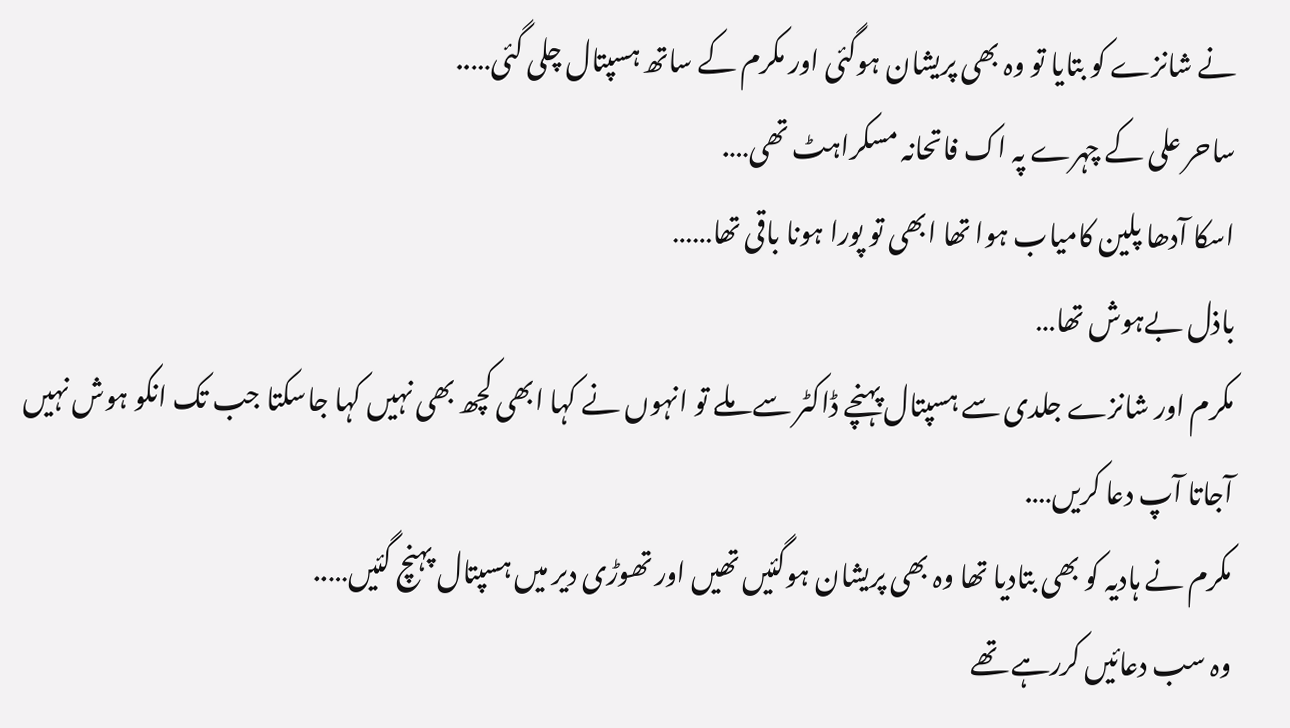نے شانزے کو بتایا تو وہ بھی پریشان ہوگئی اور مکرم کے ساتھ ہسپتال چلی گئی…..
ساحر علی کے چہرے پہ اک فاتحانہ مسکراہٹ تھی….
اسکا آدھا پلین کامیاب ہوا تھا ابھی تو پورا ہونا باقی تھا……
باذل بےہوش تھا…
مکرم اور شانزے جلدی سے ہسپتال پہنچے ڈاکٹر سے ملے تو انہوں نے کہا ابھی کچھ بھی نہیں کہا جاسکتا جب تک انکو ہوش نہیں آجاتا آپ دعا کریں….
مکرم نے ہادیہ کو بھی بتادیا تھا وہ بھی پریشان ہوگئیں تھیں اور تھوڑی دیر میں ہسپتال پہنچ گئیں…..
وہ سب دعائیں کررہے تھے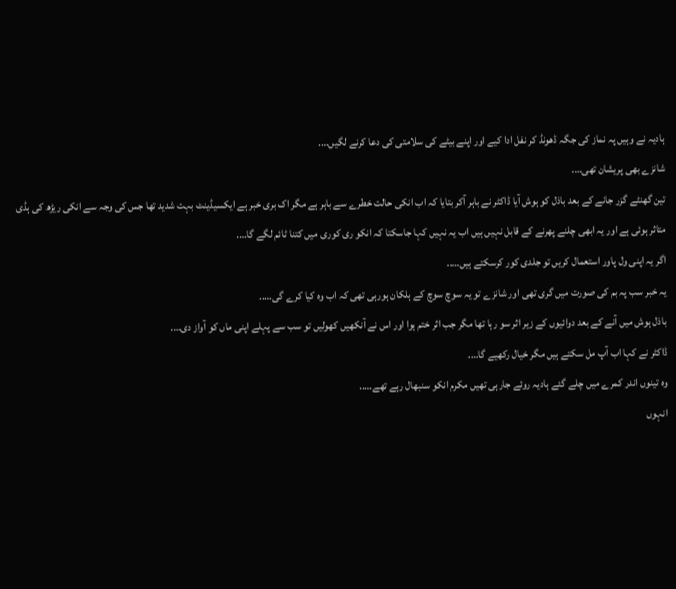ہادیہ نے وہیں پہ نماز کی جگہ ڈھونڈ کر نفل ادا کیے اور اپنے بیٹے کی سلامتی کی دعا کرنے لگیں….
شانزے بھی پریشان تھی….
تین گھنٹے گزر جانے کے بعد باذل کو ہوش آیا ڈاکٹر نے باہر آکر بتایا کہ اب انکی حالت خطرے سے باہر ہے مگر اک بری خبر ہے ایکسیڈینٹ بہت شدید تھا جس کی وجہ سے انکی ریڑھ کی ہڈی متاثر ہوئی ہے اور یہ ابھی چلنے پھرنے کے قابل نہیں ہیں اب یہ نہیں کہا جاسکتا کہ انکو ری کوری میں کتنا ٹائم لگے گا….
اگر یہ اپنی ول پاور استعمال کریں تو جلدی کور کرسکتے ہیں…..
یہ خبر سب پہ بم کی صورت میں گری تھی اور شانزے تو یہ سوچ سوچ کے ہلکان ہورہی تھی کہ اب وہ کیا کرے گی…..
باذل ہوش میں آنے کے بعد دوائیوں کے زیر اثر سو رہا تھا مگر جب اثر ختم ہوا اور اس نے آنکھیں کھولیں تو سب سے پہلے اپنی ماں کو آواز دی….
ڈاکٹر نے کہا اب آپ مل سکتے ہیں مگر خیال رکھیے گا….
وہ تینوں اندر کمرے میں چلے گئے ہادیہ روئے جارہی تھیں مکرم انکو سنبھال رہے تھے…..
انہوں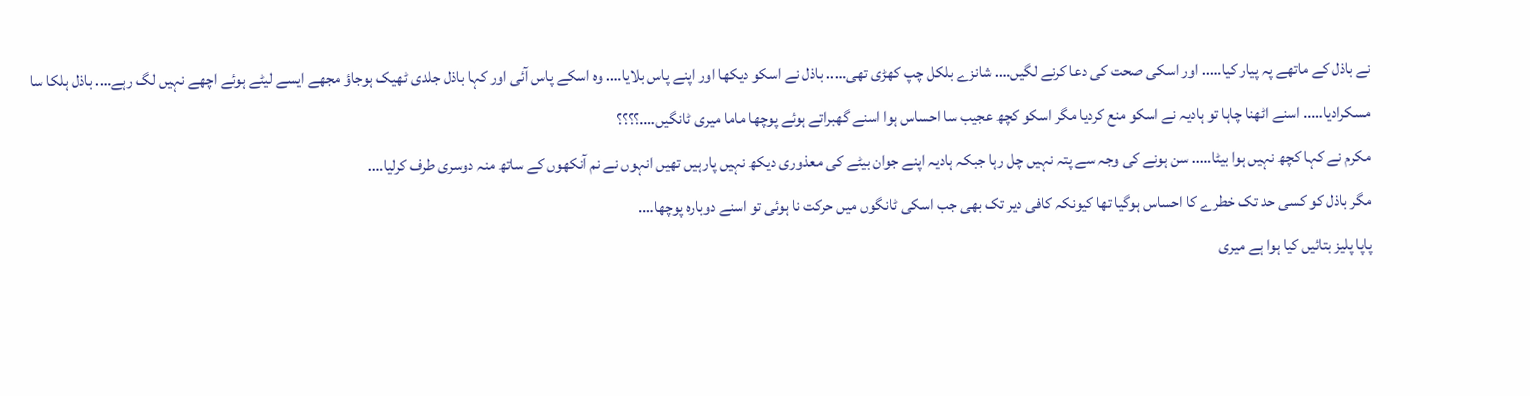نے باذل کے ماتھے پہ پیار کیا….. اور اسکی صحت کی دعا کرنے لگیں…. شانزے بلکل چپ کھڑی تھی….. باذل نے اسکو دیکھا اور اپنے پاس بلایا…. وہ اسکے پاس آئی اور کہا باذل جلدی ٹھیک ہوجاؤ مجھے ایسے لیٹے ہوئے اچھے نہیں لگ رہے…. باذل ہلکا سا مسکرادیا….. اسنے اٹھنا چاہا تو ہادیہ نے اسکو منع کردیا مگر اسکو کچھ عجیب سا احساس ہوا اسنے گھبراتے ہوئے پوچھا ماما میری ٹانگیں….؟؟؟؟
مکرم نے کہا کچھ نہیں ہوا بیٹا….. سن ہونے کی وجہ سے پتہ نہیں چل رہا جبکہ ہادیہ اپنے جوان بیٹے کی معذوری دیکھ نہیں پارہیں تھیں انہوں نے نم آنکھوں کے ساتھ منہ دوسری طرف کرلیا….
مگر باذل کو کسی حد تک خطرے کا احساس ہوگیا تھا کیونکہ کافی دیر تک بھی جب اسکی ٹانگوں میں حرکت نا ہوئی تو اسنے دوبارہ پوچھا….
پاپا پلیز بتائیں کیا ہوا ہے میری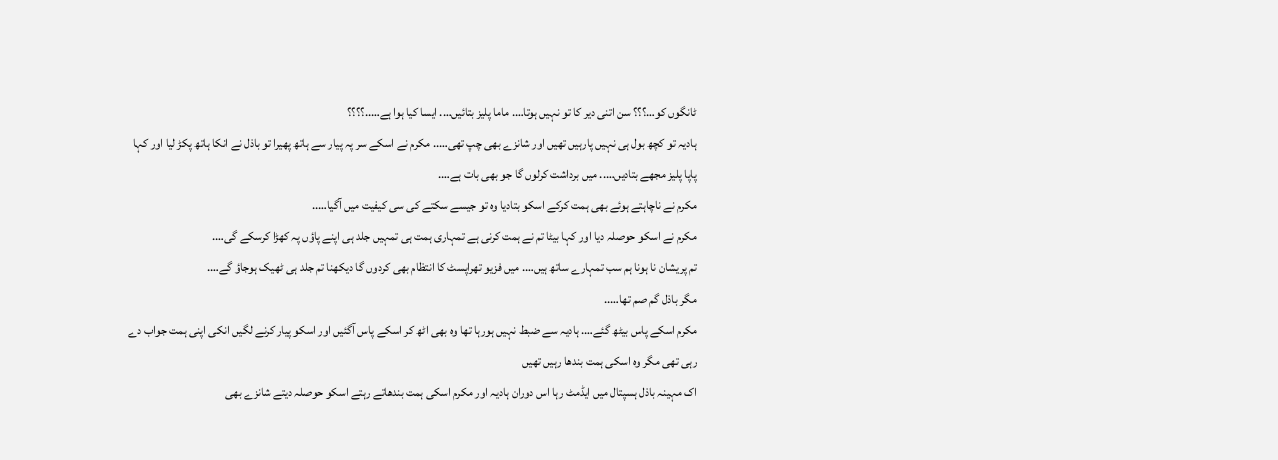ٹانگوں کو…؟؟؟ سن اتنی دیر کا تو نہیں ہوتا…. ماما پلیز بتائیں…. ایسا کیا ہوا ہے…..؟؟؟؟
ہادیہ تو کچھ بول ہی نہیں پارہیں تھیں اور شانزے بھی چپ تھی….. مکرم نے اسکے سر پہ پیار سے ہاتھ پھیرا تو باذل نے انکا ہاتھ پکڑ لیا اور کہا
پاپا پلیز مجھے بتادیں….. میں برداشت کرلوں گا جو بھی بات ہے….
مکرم نے ناچاہتے ہوئے بھی ہمت کرکے اسکو بتادیا وہ تو جیسے سکتے کی سی کیفیت میں آگیا…..
مکرم نے اسکو حوصلہ دیا اور کہا بیٹا تم نے ہمت کرنی ہے تمہاری ہمت ہی تمہیں جلد ہی اپنے پاؤں پہ کھڑا کرسکے گی….
تم پریشان نا ہونا ہم سب تمہارے ساتھ ہیں…. میں فزیو تھراپسٹ کا انتظام بھی کردوں گا دیکھنا تم جلد ہی ٹھیک ہوجاؤ گے….
مگر باذل گم صم تھا…..
مکرم اسکے پاس بیٹھ گئے…. ہادیہ سے ضبط نہیں ہورہا تھا وہ بھی اٹھ کر اسکے پاس آگئیں اور اسکو پیار کرنے لگیں انکی اپنی ہمت جواب دے رہی تھی مگر وہ اسکی ہمت بندھا رہیں تھیں
اک مہینہ باذل ہسپتال میں ایڈمٹ رہا اس دوران ہادیہ اور مکرم اسکی ہمت بندھاتے رہتے اسکو حوصلہ دیتے شانزے بھی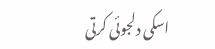اسکی دلجوئی کرتی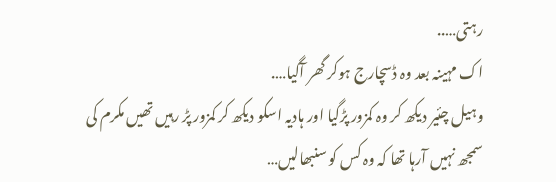رہتی…..
اک مہینہ بعد وہ ڈسچارج ہوکر گھر آگیا….
وہیل چئیر دیکھ کر وہ کمزور پڑگیا اور ہادیہ اسکو دیکھ کر کمزور پڑ رہیں تھیں مکرم کی سمجھ نہیں آرہا تھا کہ وہ کس کو سنبھالیں…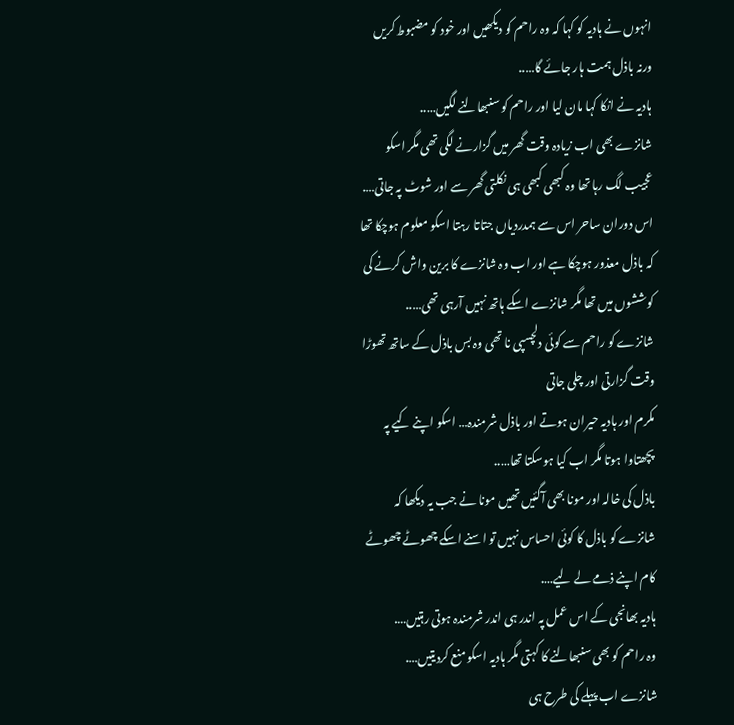انہوں نے ہادیہ کو کہا کہ وہ راحم کو دیکھیں اور خود کو مضبوط کریں ورنہ باذل ہمت ہار جائے گا…..
ہادیہ نے انکا کہا مان لیا اور راحم کو سنبھالنے لگیں…..
شانزے بھی اب زیادہ وقت گھر میں گزارنے لگی تھی مگر اسکو عجیب لگ رہا تھا وہ کبھی کبھی ہی نکلتی گھر سے اور شوٹ پہ جاتی….
اس دوران ساحر اس سے ہمدردیاں جتاتا رہتا اسکو معلوم ہوچکا تھا کہ باذل معذور ہوچکا ہے اور اب وہ شانزے کا برین واش کرنے کی کوششوں میں تھا مگر شانزے اسکے ہاتھ نہیں آرہی تھی…..
شانزے کو راحم سے کوئی دلچسپی نا تھی وہ بس باذل کے ساتھ تھوڑا وقت گزارتی اور چلی جاتی
مکرم اور ہادیہ حیران ہوتے اور باذل شرمندہ… اسکو اپنے کیے پہ پچھتاوا ہوتا مگر اب کیا ہوسکتا تھا…..
باذل کی خالہ اور مونا بھی آگئیں تھیں مونا نے جب یہ دیکھا کہ شانزے کو باذل کا کوئی احساس نہیں تو اسنے اسکے چھوٹے چھوٹے کام اپنے ذمے لے لیے….
ہادیہ بھانجی کے اس عمل پہ اندر ہی اندر شرمندہ ہوتی رہتیں….
وہ راحم کو بھی سنبھالنے کا کہتی مگر ہادیہ اسکو منع کردیتیں….
شانزے اب پہلے کی طرح ہی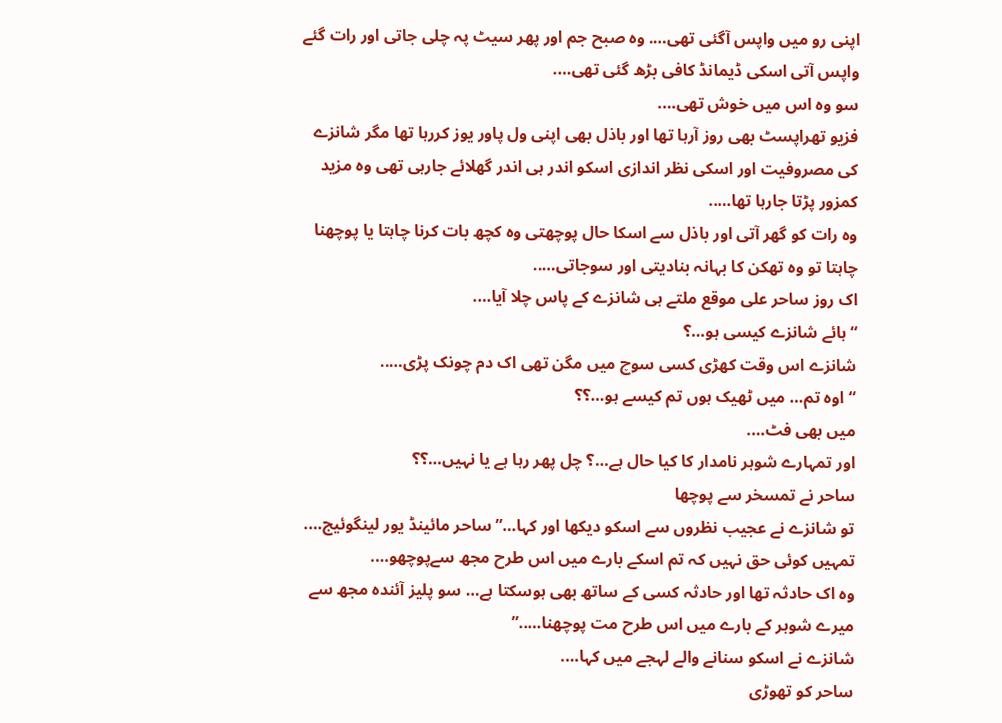اپنی رو میں واپس آگئی تھی…. وہ صبح جم اور پھر سیٹ پہ چلی جاتی اور رات گئے واپس آتی اسکی ڈیمانڈ کافی بڑھ گئی تھی….
سو وہ اس میں خوش تھی….
فزیو تھراپسٹ بھی روز آرہا تھا اور باذل بھی اپنی ول پاور یوز کررہا تھا مگر شانزے کی مصروفیت اور اسکی نظر اندازی اسکو اندر ہی اندر گھلائے جارہی تھی وہ مزید کمزور پڑتا جارہا تھا…..
وہ رات کو گھر آتی اور باذل سے اسکا حال پوچھتی وہ کچھ بات کرنا چاہتا یا پوچھنا چاہتا تو وہ تھکن کا بہانہ بنادیتی اور سوجاتی…..
اک روز ساحر علی موقع ملتے ہی شانزے کے پاس چلا آیا….
“ہائے شانزے کیسی ہو…؟
شانزے اس وقت کھڑی کسی سوچ میں مگن تھی اک دم چونک پڑی…..
“اوہ تم… میں ٹھیک ہوں تم کیسے ہو…؟؟
میں بھی فٹ….
اور تمہارے شوہر نامدار کا کیا حال ہے…؟ چل پھر رہا ہے یا نہیں…؟؟
ساحر نے تمسخر سے پوچھا
تو شانزے نے عجیب نظروں سے اسکو دیکھا اور کہا…” ساحر مائینڈ یور لینگوئیج…. تمہیں کوئی حق نہیں کہ تم اسکے بارے میں اس طرح مجھ سےپوچھو….
وہ اک حادثہ تھا اور حادثہ کسی کے ساتھ بھی ہوسکتا ہے… سو پلیز آئندہ مجھ سے میرے شوہر کے بارے میں اس طرح مت پوچھنا…..”
شانزے نے اسکو سنانے والے لہجے میں کہا….
ساحر کو تھوڑی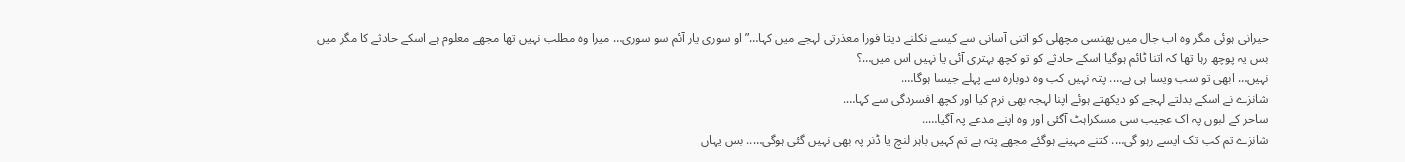حیرانی ہوئی مگر وہ اب جال میں پھنسی مچھلی کو اتنی آسانی سے کیسے نکلنے دیتا فورا معذرتی لہجے میں کہا…” او سوری یار آئم سو سوری… میرا وہ مطلب نہیں تھا مجھے معلوم ہے اسکے حادثے کا مگر میں بس یہ پوچھ رہا تھا کہ اتنا ٹائم ہوگیا اسکے حادثے کو تو کچھ بہتری آئی یا نہیں اس میں…؟
نہیں… ابھی تو سب ویسا ہی ہے…. پتہ نہیں کب وہ دوبارہ سے پہلے جیسا ہوگا….
شانزے نے اسکے بدلتے لہجے کو دیکھتے ہوئے اپنا لہجہ بھی نرم کیا اور کچھ افسردگی سے کہا….
ساحر کے لبوں پہ اک عجیب سی مسکراہٹ آگئی اور وہ اپنے مدعے پہ آگیا…..
شانزے تم کب تک ایسے رہو گی…. کتنے مہینے ہوگئے مجھے پتہ ہے تم کہیں باہر لنچ یا ڈنر پہ بھی نہیں گئی ہوگی….. بس یہاں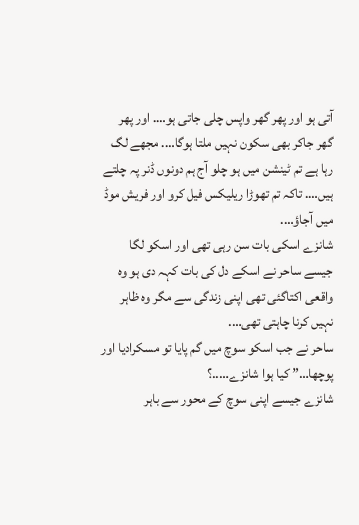آتی ہو اور پھر گھر واپس چلی جاتی ہو…. اور پھر گھر جاکر بھی سکون نہیں ملتا ہوگا…. مجھے لگ رہا ہے تم ٹینشن میں ہو چلو آج ہم دونوں ڈنر پہ چلتے ہیں…. تاکہ تم تھوڑا ریلیکس فیل کرو اور فریش موڈ میں آجاؤ….
شانزے اسکی بات سن رہی تھی اور اسکو لگا جیسے ساحر نے اسکے دل کی بات کہہ دی ہو وہ واقعی اکتاگئی تھی اپنی زندگی سے مگر وہ ظاہر نہیں کرنا چاہتی تھی….
ساحر نے جب اسکو سوچ میں گم پایا تو مسکرادیا اور پوچھا…” کیا ہوا شانزے…..؟
شانزے جیسے اپنی سوچ کے محور سے باہر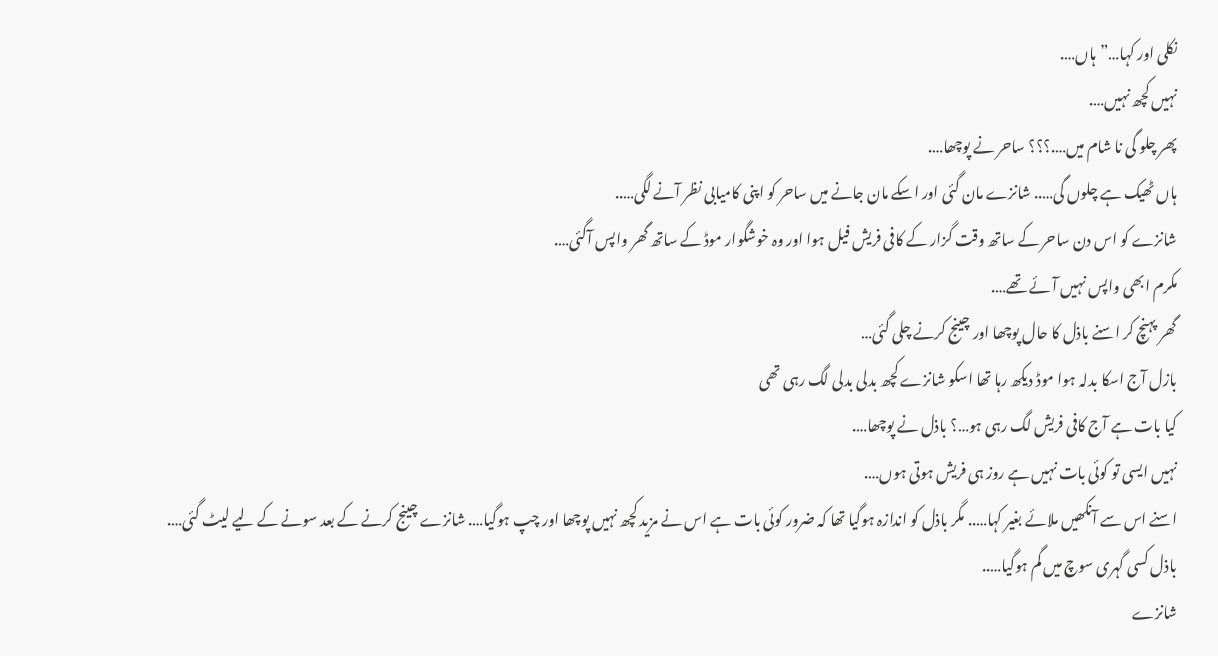نکلی اور کہا…”ہاں….
نہیں کچھ نہیں….
پھر چلو گی نا شام میں….؟؟؟ ساحر نے پوچھا….
ہاں ٹھیک ہے چلوں گی….. شانزے مان گئی اور اسکے مان جانے میں ساحر کو اپنی کامیابی نظر آنے لگی…..
شانزے کو اس دن ساحر کے ساتھ وقت گزار کے کافی فریش فیل ہوا اور وہ خوشگوار موڈ کے ساتھ گھر واپس آگئی….
مکرم ابھی واپس نہیں آئے تھے….
گھر پہنچ کر اسنے باذل کا حال پوچھا اور چینج کرنے چلی گئی…
بازل آج اسکا بدلہ ہوا موڈ دیکھ رہا تھا اسکو شانزے کچھ بدلی بدلی لگ رہی تھی
کیا بات ہے آج کافی فریش لگ رہی ہو…؟ باذل نے پوچھا….
نہیں ایسی تو کوئی بات نہیں ہے روز ہی فریش ہوتی ہوں….
اسنے اس سے آنکھیں ملائے بغیر کہا….. مگر باذل کو اندازہ ہوگیا تھا کہ ضرور کوئی بات ہے اس نے مزید کچھ نہیں پوچھا اور چپ ہوگیا…. شانزے چینج کرنے کے بعد سونے کے لیے لیٹ گئی….
باذل کسی گہری سوچ میں گم ہوگیا…..
شانزے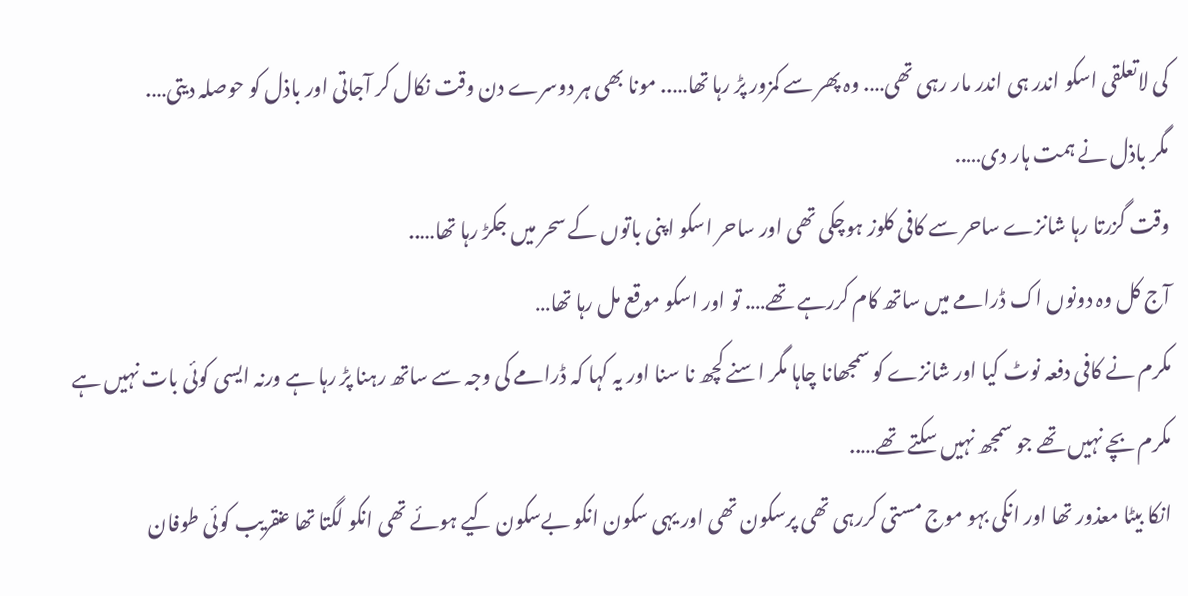کی لاتعلقی اسکو اندر ہی اندر مار رہی تھی…. وہ پھر سے کمزور پڑ رہا تھا….. مونا بھی ہر دوسرے دن وقت نکال کر آجاتی اور باذل کو حوصلہ دیتی….
مگر باذل نے ہمت ہار دی…..
وقت گزرتا رہا شانزے ساحر سے کافی کلوز ہوچکی تھی اور ساحر اسکو اپنی باتوں کے سحر میں جکڑ رہا تھا…..
آج کل وہ دونوں اک ڈرامے میں ساتھ کام کررہے تھے…. تو اور اسکو موقع مل رہا تھا…
مکرم نے کافی دفعہ نوٹ کیا اور شانزے کو سمجھانا چاہا مگر اسنے کچھ نا سنا اور یہ کہا کہ ڈرامے کی وجہ سے ساتھ رہنا پڑ رہا ہے ورنہ ایسی کوئی بات نہیں ہے مکرم بچے نہیں تھے جو سمجھ نہیں سکتے تھے…..
انکا بیٹا معذور تھا اور انکی بہو موج مستی کررہی تھی پرسکون تھی اور یہی سکون انکو بےسکون کیے ہوئے تھی انکو لگتا تھا عنقریب کوئی طوفان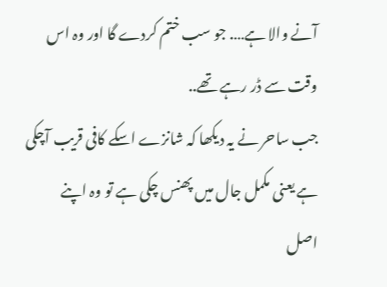آنے والا ہے…. جو سب ختم کردے گا اور وہ اس وقت سے ڈر رہے تھے..
جب ساحر نے یہ دیکھا کہ شانزے اسکے کافی قریب آچکی ہے یعنی مکمل جال میں پھنس چکی ہے تو وہ اپنے اصل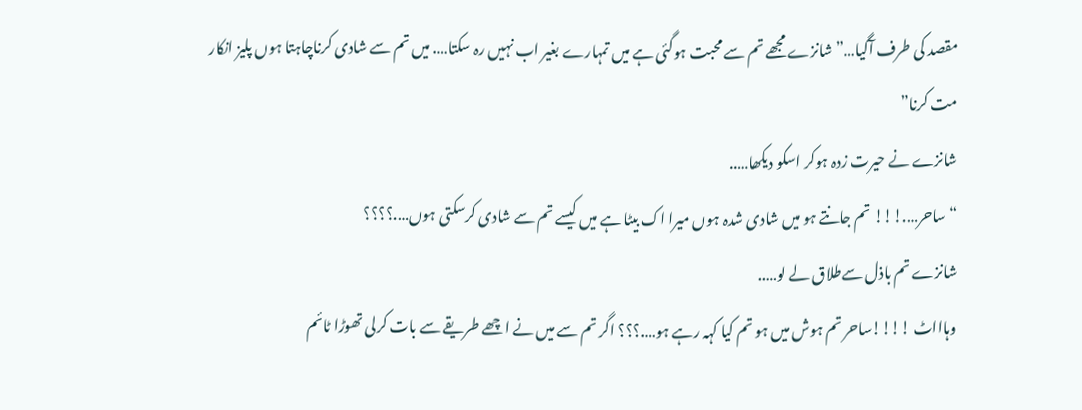مقصد کی طرف آگیا…” شانزے مجھے تم سے محبت ہوگئی ہے میں تمہارے بغیر اب نہیں رہ سکتا…. میں تم سے شادی کرناچاہتا ہوں پلیز انکار مت کرنا”
شانزے نے حیرت زدہ ہوکر اسکو دیکھا…..
“ساحر….!!! تم جانتے ہو میں شادی شدہ ہوں میرا اک بیٹا ہے میں کیسے تم سے شادی کرسکتی ہوں….؟؟؟؟
شانزے تم باذل سےطلاق لے لو…..
وہاااٹ !!!!ساحر تم ہوش میں ہو تم کیا کہہ رہے ہو….؟؟؟ اگر تم سے میں نے اچھے طریقے سے بات کرلی تھوڑا ٹائم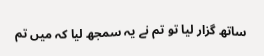ساتھ گزار لیا تو تم نے یہ سمجھ لیا کہ میں تم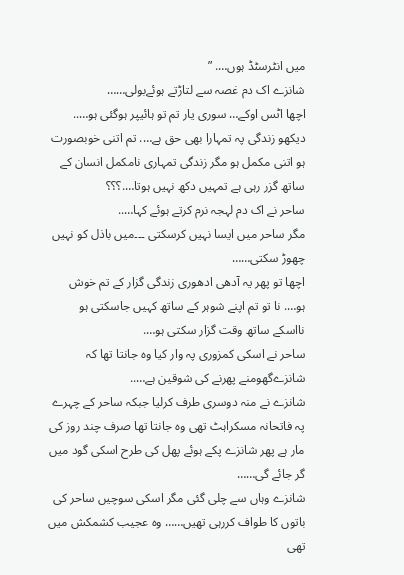میں انٹرسٹڈ ہوں…. ”
شانزے اک دم غصہ سے لتاڑتے ہوئےبولی……
اچھا اٹس اوکے… سوری یار تم تو ہائیپر ہوگئی ہو….. دیکھو زندگی پہ تمہارا بھی حق ہے…. تم اتنی خوبصورت ہو اتنی مکمل ہو مگر زندگی تمہاری نامکمل انسان کے ساتھ گزر رہی ہے تمہیں دکھ نہیں ہوتا….؟؟؟
ساحر نے اک دم لہجہ نرم کرتے ہوئے کہا…..
مگر ساحر میں ایسا نہیں کرسکتی ۔۔۔میں باذل کو نہیں چھوڑ سکتی……
اچھا تو پھر یہ آدھی ادھوری زندگی گزار کے تم خوش ہو…. نا تو تم اپنے شوہر کے ساتھ کہیں جاسکتی ہو نااسکے ساتھ وقت گزار سکتی ہو….
ساحر نے اسکی کمزوری پہ وار کیا وہ جانتا تھا کہ شانزےگھومنے پھرنے کی شوقین ہے…..
شانزے نے منہ دوسری طرف کرلیا جبکہ ساحر کے چہرے پہ فاتحانہ مسکراہٹ تھی وہ جانتا تھا صرف چند روز کی مار ہے پھر شانزے پکے ہوئے پھل کی طرح اسکی گود میں گر جائے گی……
شانزے وہاں سے چلی گئی مگر اسکی سوچیں ساحر کی باتوں کا طواف کررہی تھیں…… وہ عجیب کشمکش میں تھی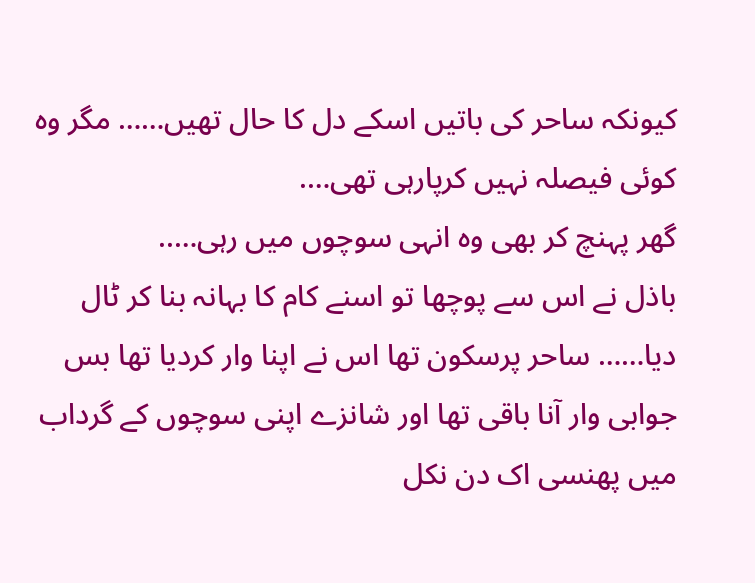کیونکہ ساحر کی باتیں اسکے دل کا حال تھیں…… مگر وہ کوئی فیصلہ نہیں کرپارہی تھی….
گھر پہنچ کر بھی وہ انہی سوچوں میں رہی…..
باذل نے اس سے پوچھا تو اسنے کام کا بہانہ بنا کر ٹال دیا…… ساحر پرسکون تھا اس نے اپنا وار کردیا تھا بس جوابی وار آنا باقی تھا اور شانزے اپنی سوچوں کے گرداب میں پھنسی اک دن نکل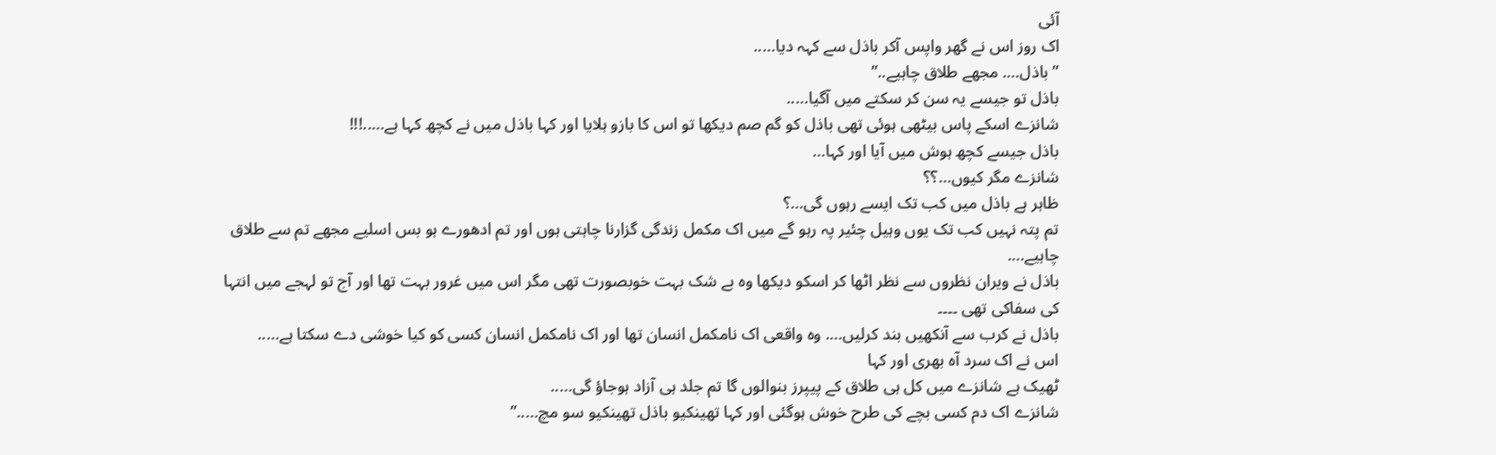آئی
اک روز اس نے گھر واپس آکر باذل سے کہہ دیا…..
” باذل…. مجھے طلاق چاہیے..”
باذل تو جیسے یہ سن کر سکتے میں آگیا…..
شانزے اسکے پاس بیٹھی ہوئی تھی باذل کو گم صم دیکھا تو اس کا بازو ہلایا اور کہا باذل میں نے کچھ کہا ہے…..!!!
باذل جیسے کچھ ہوش میں آیا اور کہا…
شانزے مگر کیوں…؟؟
ظاہر ہے باذل میں کب تک ایسے رہوں گی…؟
تم پتہ نہیں کب تک یوں وہیل چئیر پہ رہو گے میں اک مکمل زندگی گزارنا چاہتی ہوں اور تم ادھورے ہو بس اسلیے مجھے تم سے طلاق چاہیے….
باذل نے ویران نظروں سے نظر اٹھا کر اسکو دیکھا وہ بے شک بہت خوبصورت تھی مگر اس میں غرور بہت تھا اور آج تو لہجے میں انتہا کی سفاکی تھی ۔۔۔۔
باذل نے کرب سے آنکھیں بند کرلیں…. وہ واقعی اک نامکمل انسان تھا اور اک نامکمل انسان کسی کو کیا خوشی دے سکتا ہے…..
اس نے اک سرد آہ بھری اور کہا
ٹھیک ہے شانزے میں کل ہی طلاق کے پیپرز بنوالوں گا تم جلد ہی آزاد ہوجاؤ گی…..
شانزے اک دم کسی بچے کی طرح خوش ہوگئی اور کہا تھینکیو باذل تھینکیو سو مچ…..”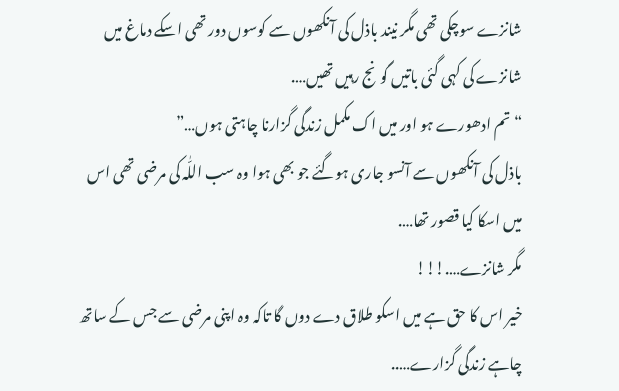شانزے سوچکی تھی مگر نیند باذل کی آنکھوں سے کوسوں دور تھی اسکے دماغ میں شانزے کی کہی گئی باتیں گونج رہیں تھیں….
“تم ادھورے ہو اور میں اک مکمل زندگی گزارنا چاہتی ہوں…”
باذل کی آنکھوں سے آنسو جاری ہوگئے جو بھی ہوا وہ سب اللّٰہ کی مرضی تھی اس میں اسکا کیا قصور تھا….
مگر شانزے….!!!
خیر اس کا حق ہے میں اسکو طلاق دے دوں گا تاکہ وہ اپنی مرضی سے جس کے ساتھ چاہے زندگی گزارے…..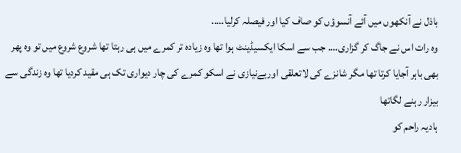باذل نے آنکھوں میں آئے آنسوؤں کو صاف کیا اور فیصلہ کرلیا…..
وہ رات اس نے جاگ کر گزاری…. جب سے اسکا ایکسیڈینٹ ہوا تھا وہ زیادہ تر کمرے میں ہی رہتا تھا شروع شروع میں تو وہ پھر بھی باہر آجایا کرتا تھا مگر شانزے کی لاتعلقی اوربےنیازی نے اسکو کمرے کی چار دیواری تک ہی مقید کردیا تھا وہ زندگی سے بیزار رہنے لگاتھا
ہادیہ راحم کو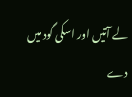لے آتیں اور اسکی گود میں دے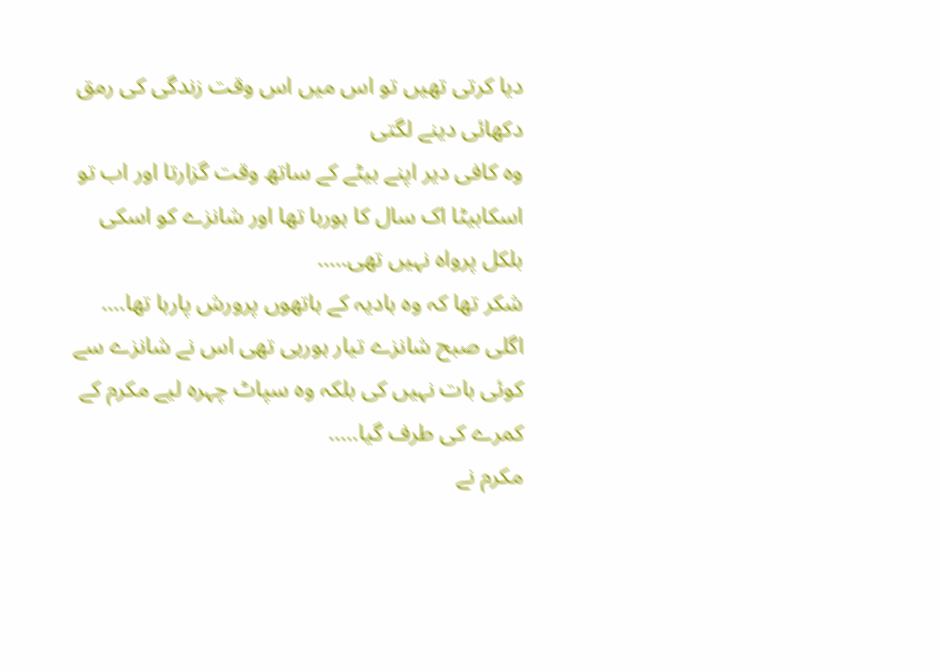دیا کرتی تھیں تو اس میں اس وقت زندگی کی رمق دکھائی دینے لگتی
وہ کافی دیر اپنے بیٹے کے ساتھ وقت گزارتا اور اب تو اسکابیٹا اک سال کا ہورہا تھا اور شانزے کو اسکی بلکل پرواہ نہیں تھی…..
شکر تھا کہ وہ ہادیہ کے ہاتھوں پرورش پارہا تھا….
اگلی صبح شانزے تیار ہورہی تھی اس نے شانزے سے کوئی بات نہیں کی بلکہ وہ سپاٹ چہرہ لیے مکرم کے کمرے کی طرف گیا…..
مکرم نے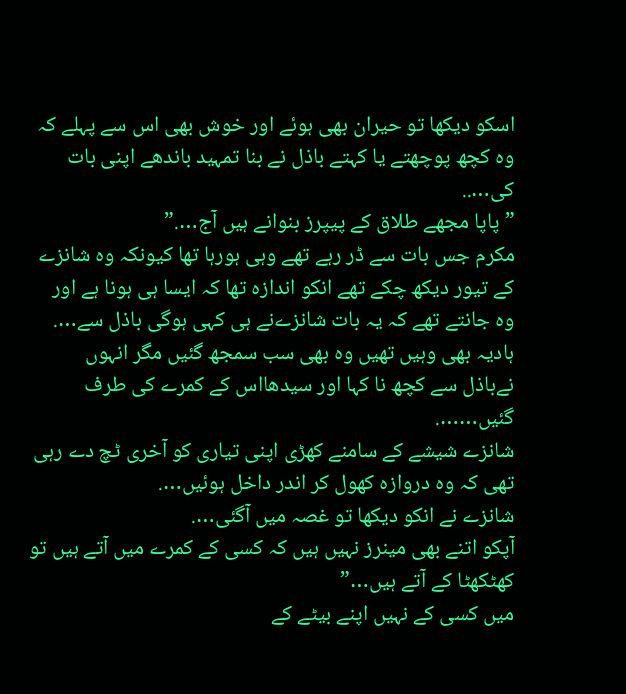اسکو دیکھا تو حیران بھی ہوئے اور خوش بھی اس سے پہلے کہ وہ کچھ پوچھتے یا کہتے باذل نے بنا تمہید باندھے اپنی بات کی…..
” پاپا مجھے طلاق کے پیپرز بنوانے ہیں آج….”
مکرم جس بات سے ڈر رہے تھے وہی ہورہا تھا کیونکہ وہ شانزے کے تیور دیکھ چکے تھے انکو اندازہ تھا کہ ایسا ہی ہونا ہے اور وہ جانتے تھے کہ یہ بات شانزےنے ہی کہی ہوگی باذل سے….
ہادیہ بھی وہیں تھیں وہ بھی سب سمجھ گئیں مگر انہوں نےباذل سے کچھ نا کہا اور سیدھااس کے کمرے کی طرف گئیں…….
شانزے شیشے کے سامنے کھڑی اپنی تیاری کو آخری ٹچ دے رہی تھی کہ وہ دروازہ کھول کر اندر داخل ہوئیں….
شانزے نے انکو دیکھا تو غصہ میں آگئی….
آپکو اتنے بھی مینرز نہیں ہیں کہ کسی کے کمرے میں آتے ہیں تو کھٹکھٹا کے آتے ہیں…”
میں کسی کے نہیں اپنے بیٹے کے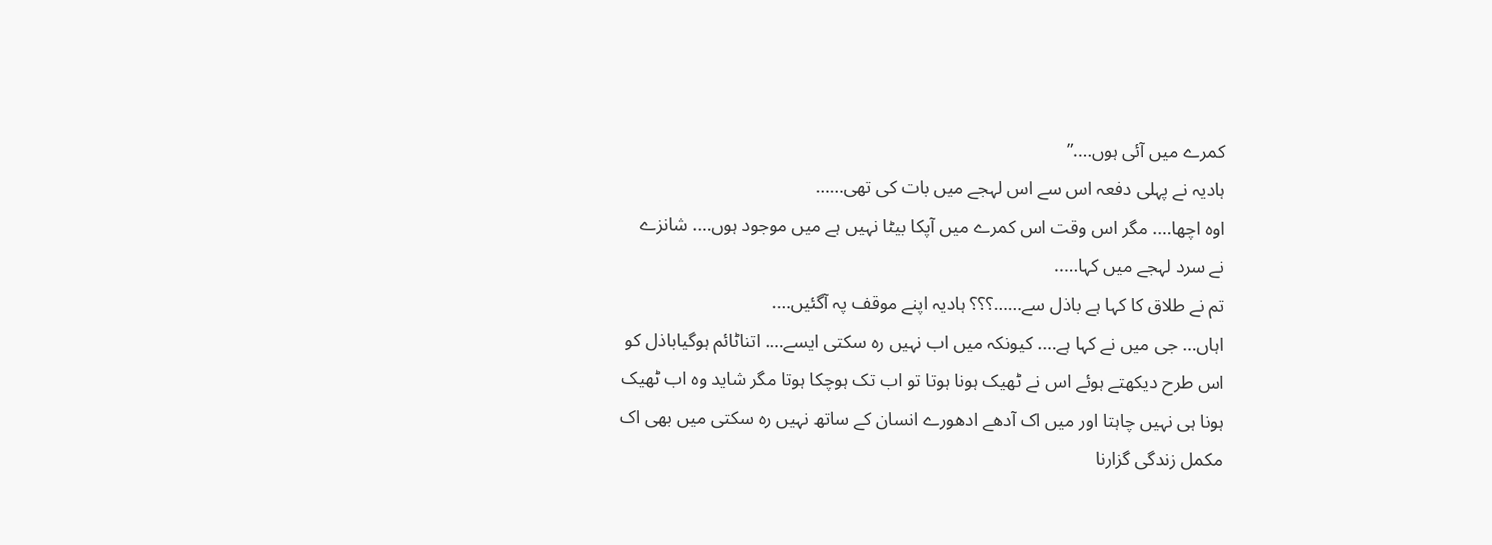کمرے میں آئی ہوں….”
ہادیہ نے پہلی دفعہ اس سے اس لہجے میں بات کی تھی……
اوہ اچھا…. مگر اس وقت اس کمرے میں آپکا بیٹا نہیں ہے میں موجود ہوں…. شانزے نے سرد لہجے میں کہا…..
تم نے طلاق کا کہا ہے باذل سے……؟؟؟ ہادیہ اپنے موقف پہ آگئیں….
اہاں… جی میں نے کہا ہے…. کیونکہ میں اب نہیں رہ سکتی ایسے…. اتناٹائم ہوگیاباذل کو اس طرح دیکھتے ہوئے اس نے ٹھیک ہونا ہوتا تو اب تک ہوچکا ہوتا مگر شاید وہ اب ٹھیک ہونا ہی نہیں چاہتا اور میں اک آدھے ادھورے انسان کے ساتھ نہیں رہ سکتی میں بھی اک مکمل زندگی گزارنا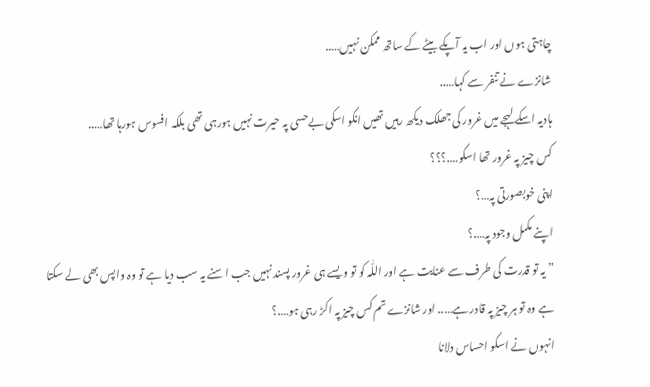چاہتی ہوں اور اب یہ آپکے بیٹے کے ساتھ ممکن نہیں…..
شانزے نے تنفر سے کہا…..
ہادیہ اسکے لہجے میں غرور کی جھلک دیکھ رہیں تھیں انکو اسکی بےحسی پہ حیرت نہیں ہورہی تھی بلکہ افسوس ہورہا تھا…..
کس چیز پہ غرور تھا اسکو….؟؟؟
اپنی خوبصورتی پہ…؟
اپنے مکمل وجود پہ….؟
” یہ تو قدرت کی طرف سے عنایت ہے اور اللّٰہ کو تو ویسے ہی غرور پسند نہیں جب اسنے یہ سب دیا ہے تو وہ واپس بھی لے سکتا ہے وہ تو ہر چیز پہ قادر ہے….. اور شانزے تم کس چیز پہ اکڑ رہی ہو….؟
انہوں نے اسکو احساس دلانا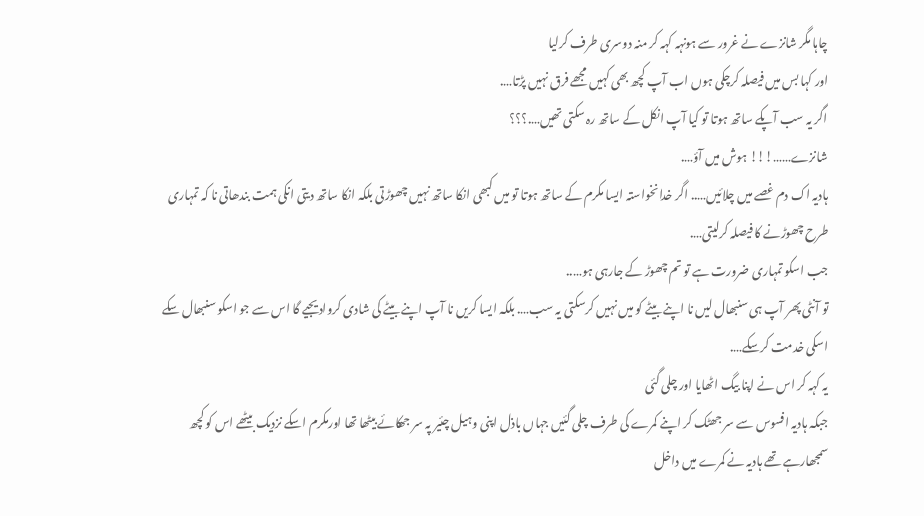چاہا مگر شانزے نے غرور سے ہونہہ کہہ کر منہ دوسری طرف کرلیا
اور کہا بس میں فیصلہ کرچکی ہوں اب آپ کچھ بھی کہیں مجھے فرق نہیں پڑتا….
اگر یہ سب آپکے ساتھ ہوتا تو کیا آپ انکل کے ساتھ رہ سکتی تھیں….؟؟؟
شانزے……!!! ہوش میں آؤ….
ہادیہ اک دم غصے میں چلائیں….. اگر خدانخواستہ ایسا مکرم کے ساتھ ہوتا تو میں کبھی انکا ساتھ نہیں چھوڑتی بلکہ انکا ساتھ دیتی انکی ہمت بندھاتی نا کہ تمہاری طرح چھوڑنے کا فیصلہ کرلیتی….
جب اسکو تمہاری ضرورت ہے تو تم چھوڑ کے جارہی ہو…..
تو آنٹی پھر آپ ہی سنبھال لیں نا اپنے بیٹے کو میں نہیں کرسکتی یہ سب…. بلکہ ایسا کریں نا آپ اپنے بیٹے کی شادی کروادیجیے گا اس سے جو اسکو سنبھال سکے اسکی خدمت کرسکے….
یہ کہہ کر اس نے اپنا بیگ اٹھایا اور چلی گئی
جبکہ ہادیہ افسوس سے سر جھٹک کر اپنے کمرے کی طرف چلی گئیں جہاں باذل اپنی وہیل چئیر پہ سر جھکائے بیٹھا تھا اورمکرم اسکے نزدیک بیٹھے اس کو کچھ سمجھارہے تھے ہادیہ نے کمرے میں داخل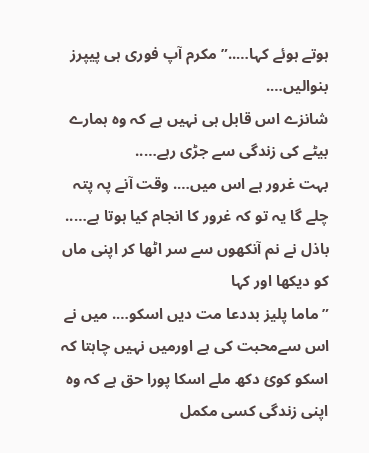ہوتے ہوئے کہا…..” مکرم آپ فوری ہی پیپرز بنوالیں….
شانزے اس قابل ہی نہیں ہے کہ وہ ہمارے بیٹے کی زندگی سے جڑی رہے…..
بہت غرور ہے اس میں…. وقت آنے پہ پتہ چلے گا یہ تو کہ غرور کا انجام کیا ہوتا ہے…..
باذل نے نم آنکھوں سے سر اٹھا کر اپنی ماں کو دیکھا اور کہا
” ماما پلیز بددعا مت دیں اسکو…. میں نے اس سےمحبت کی ہے اورمیں نہیں چاہتا کہ اسکو کوئ دکھ ملے اسکا پورا حق ہے کہ وہ اپنی زندگی کسی مکمل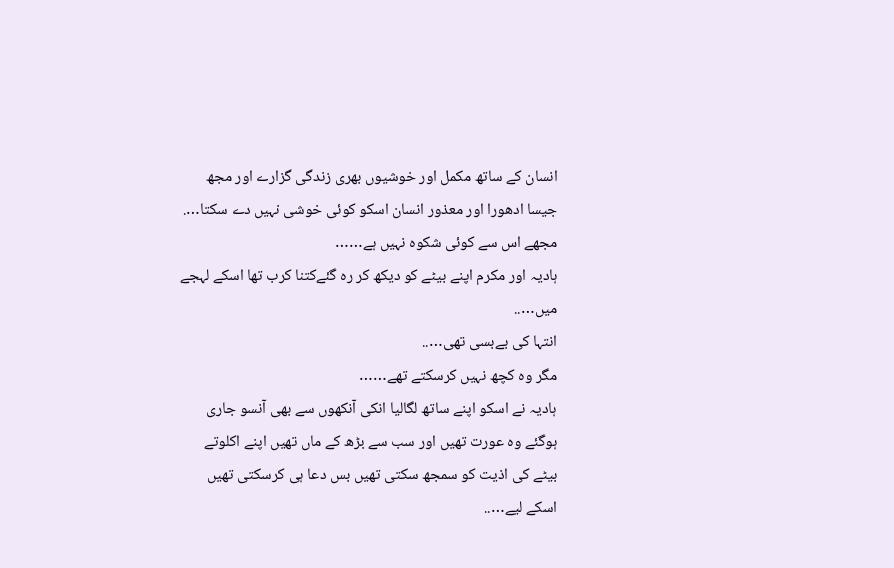انسان کے ساتھ مکمل اور خوشیوں بھری زندگی گزارے اور مجھ جیسا ادھورا اور معذور انسان اسکو کوئی خوشی نہیں دے سکتا…. مجھے اس سے کوئی شکوہ نہیں ہے……
ہادیہ اور مکرم اپنے بیٹے کو دیکھ کر رہ گئےکتنا کرب تھا اسکے لہجے میں…..
انتہا کی بےبسی تھی…..
مگر وہ کچھ نہیں کرسکتے تھے……
ہادیہ نے اسکو اپنے ساتھ لگالیا انکی آنکھوں سے بھی آنسو جاری ہوگئے وہ عورت تھیں اور سب سے بڑھ کے ماں تھیں اپنے اکلوتے بیٹے کی اذیت کو سمجھ سکتی تھیں بس دعا ہی کرسکتی تھیں اسکے لیے…..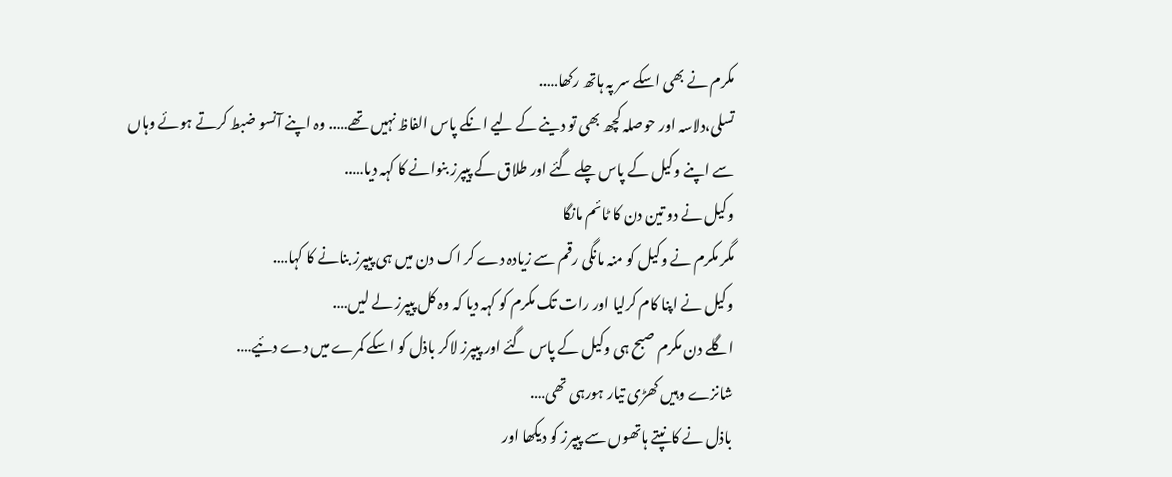مکرم نے بھی اسکے سر پہ ہاتھ رکھا…..
تسلی،دلاسہ اور حوصلہ کچھ بھی تو دینے کے لیے انکے پاس الفاظ نہیں تھے….. وہ اپنے آنسو ضبط کرتے ہوئے وہاں سے اپنے وکیل کے پاس چلے گئے اور طلاق کے پیپرز بنوانے کا کہہ دیا…..
وکیل نے دو تین دن کا ٹائم مانگا
مگر مکرم نے وکیل کو منہ مانگی رقم سے زیادہ دے کر اک دن میں ہی پیپرز بنانے کا کہا….
وکیل نے اپنا کام کرلیا اور رات تک مکرم کو کہہ دیا کہ وہ کل پیپرز لے لیں….
اگلے دن مکرم صبح ہی وکیل کے پاس گئے اور پیپرز لاکر باذل کو اسکے کمرے میں دے دئیے….
شانزے وہیں کھڑی تیار ہورہی تھی….
باذل نے کانپتے ہاتھوں سے پیپرز کو دیکھا اور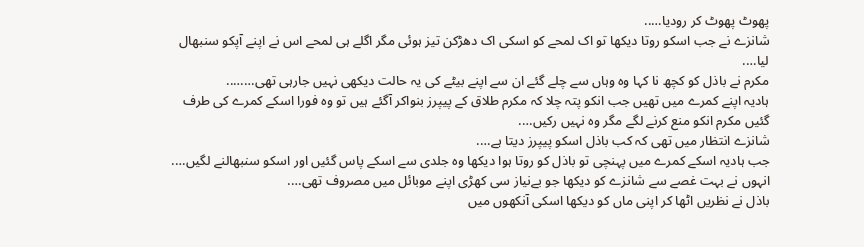پھوٹ پھوٹ کر رودیا…..
شانزے نے جب اسکو روتا دیکھا تو اک لمحے کو اسکی اک دھڑکن تیز ہوئی مگر اگلے ہی لمحے اس نے اپنے آپکو سنبھال لیا….
مکرم نے باذل کو کچھ نا کہا وہ وہاں سے چلے گئے ان سے اپنے بیٹے کی یہ حالت دیکھی نہیں جارہی تھی……..
ہادیہ اپنے کمرے میں تھیں جب انکو پتہ چلا کہ مکرم طلاق کے پیپرز بنواکر آگئے ہیں تو وہ فورا اسکے کمرے کی طرف گئیں مکرم انکو منع کرنے لگے مگر وہ نہیں رکیں….
شانزے انتظار میں تھی کہ کب باذل اسکو پیپرز دیتا ہے….
جب ہادیہ اسکے کمرے میں پہنچی تو باذل کو روتا ہوا دیکھا وہ جلدی سے اسکے پاس گئیں اور اسکو سنبھالنے لگیں….
انہوں نے بہت غصے سے شانزے کو دیکھا جو بےنیاز سی کھڑی اپنے موبائل میں مصروف تھی….
باذل نے نظریں اٹھا کر اپنی ماں کو دیکھا اسکی آنکھوں میں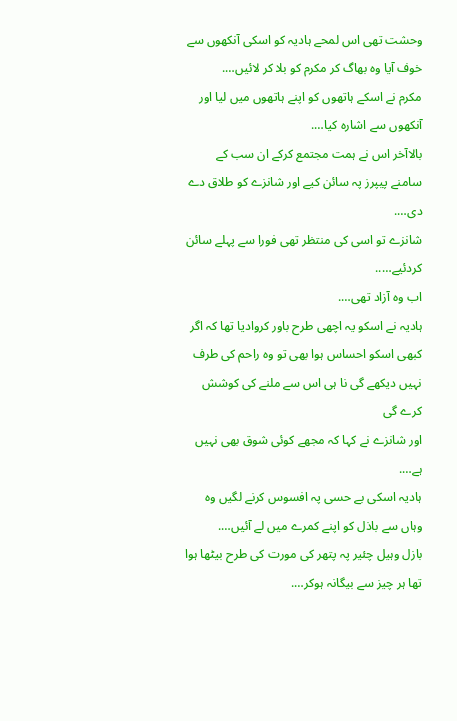وحشت تھی اس لمحے ہادیہ کو اسکی آنکھوں سے خوف آیا وہ بھاگ کر مکرم کو بلا کر لائیں….
مکرم نے اسکے ہاتھوں کو اپنے ہاتھوں میں لیا اور آنکھوں سے اشارہ کیا….
بالاآخر اس نے ہمت مجتمع کرکے ان سب کے سامنے پیپرز پہ سائن کیے اور شانزے کو طلاق دے دی….
شانزے تو اسی کی منتظر تھی فورا سے پہلے سائن کردئیے…..
اب وہ آزاد تھی….
ہادیہ نے اسکو یہ اچھی طرح باور کروادیا تھا کہ اگر کبھی اسکو احساس ہوا بھی تو وہ راحم کی طرف نہیں دیکھے گی نا ہی اس سے ملنے کی کوشش کرے گی
اور شانزے نے کہا کہ مجھے کوئی شوق بھی نہیں ہے….
ہادیہ اسکی بے حسی پہ افسوس کرنے لگیں وہ وہاں سے باذل کو اپنے کمرے میں لے آئیں….
بازل وہیل چئیر پہ پتھر کی مورت کی طرح بیٹھا ہوا تھا ہر چیز سے بیگانہ ہوکر….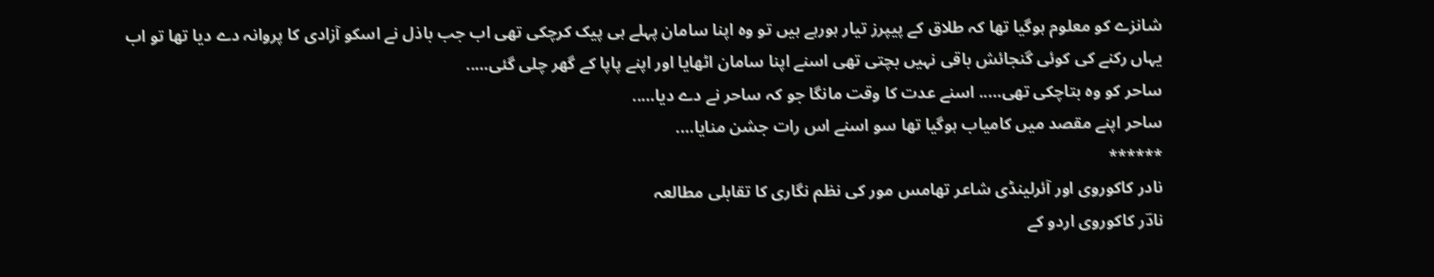شانزے کو معلوم ہوگیا تھا کہ طلاق کے پیپرز تیار ہورہے ہیں تو وہ اپنا سامان پہلے ہی پیک کرچکی تھی اب جب باذل نے اسکو آزادی کا پروانہ دے دیا تھا تو اب یہاں رکنے کی کوئی گنجائش باقی نہیں بچتی تھی اسنے اپنا سامان اٹھایا اور اپنے پاپا کے گھر چلی گئی…..
ساحر کو وہ بتاچکی تھی….. اسنے عدت کا وقت مانگا جو کہ ساحر نے دے دیا…..
ساحر اپنے مقصد میں کامیاب ہوگیا تھا سو اسنے اس رات جشن منایا….
******
نادر کاکوروی اور آئرلینڈی شاعر تھامس مور کی نظم نگاری کا تقابلی مطالعہ
نادؔر کاکوروی اردو کے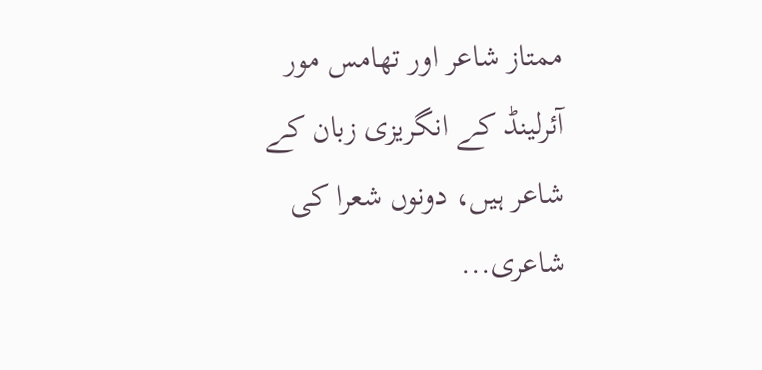ممتاز شاعر اور تھامس مور آئرلینڈ کے انگریزی زبان کے شاعر ہیں، دونوں شعرا کی شاعری...